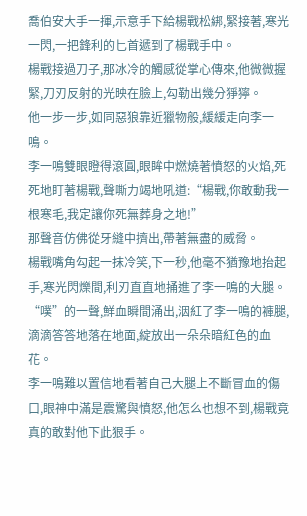喬伯安大手一揮,示意手下給楊戰松綁,緊接著,寒光一閃,一把鋒利的匕首遞到了楊戰手中。
楊戰接過刀子,那冰冷的觸感從掌心傳來,他微微握緊,刀刃反射的光映在臉上,勾勒出幾分猙獰。
他一步一步,如同惡狼靠近獵物般,緩緩走向李一鳴。
李一鳴雙眼瞪得滾圓,眼眸中燃燒著憤怒的火焰,死死地盯著楊戰,聲嘶力竭地吼道:“楊戰,你敢動我一根寒毛,我定讓你死無葬身之地!”
那聲音仿佛從牙縫中擠出,帶著無盡的威脅。
楊戰嘴角勾起一抹冷笑,下一秒,他毫不猶豫地抬起手,寒光閃爍間,利刃直直地捅進了李一鳴的大腿。
“噗”的一聲,鮮血瞬間涌出,洇紅了李一鳴的褲腿,滴滴答答地落在地面,綻放出一朵朵暗紅色的血花。
李一鳴難以置信地看著自己大腿上不斷冒血的傷口,眼神中滿是震驚與憤怒,他怎么也想不到,楊戰竟真的敢對他下此狠手。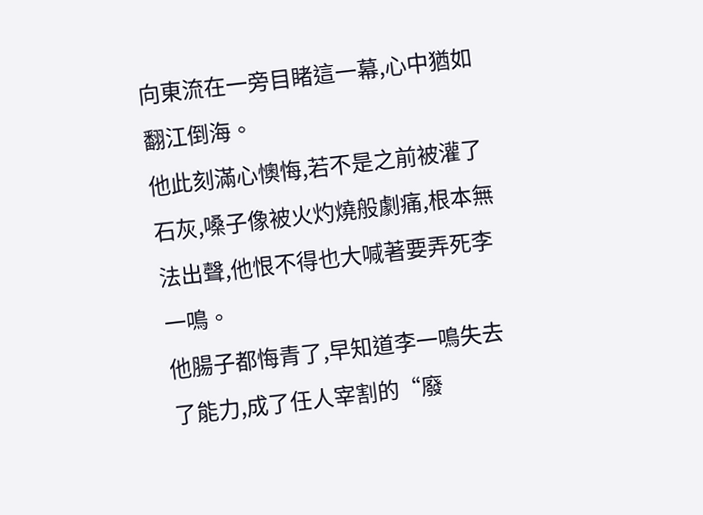向東流在一旁目睹這一幕,心中猶如翻江倒海。
他此刻滿心懊悔,若不是之前被灌了石灰,嗓子像被火灼燒般劇痛,根本無法出聲,他恨不得也大喊著要弄死李一鳴。
他腸子都悔青了,早知道李一鳴失去了能力,成了任人宰割的“廢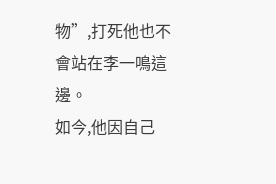物”,打死他也不會站在李一鳴這邊。
如今,他因自己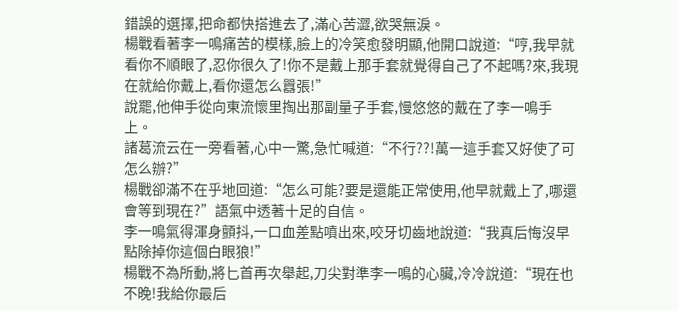錯誤的選擇,把命都快搭進去了,滿心苦澀,欲哭無淚。
楊戰看著李一鳴痛苦的模樣,臉上的冷笑愈發明顯,他開口說道:“哼,我早就看你不順眼了,忍你很久了!你不是戴上那手套就覺得自己了不起嗎?來,我現在就給你戴上,看你還怎么囂張!”
說罷,他伸手從向東流懷里掏出那副量子手套,慢悠悠的戴在了李一鳴手上。
諸葛流云在一旁看著,心中一驚,急忙喊道:“不行??!萬一這手套又好使了可怎么辦?”
楊戰卻滿不在乎地回道:“怎么可能?要是還能正常使用,他早就戴上了,哪還會等到現在?”語氣中透著十足的自信。
李一鳴氣得渾身顫抖,一口血差點噴出來,咬牙切齒地說道:“我真后悔沒早點除掉你這個白眼狼!”
楊戰不為所動,將匕首再次舉起,刀尖對準李一鳴的心臟,冷冷說道:“現在也不晚!我給你最后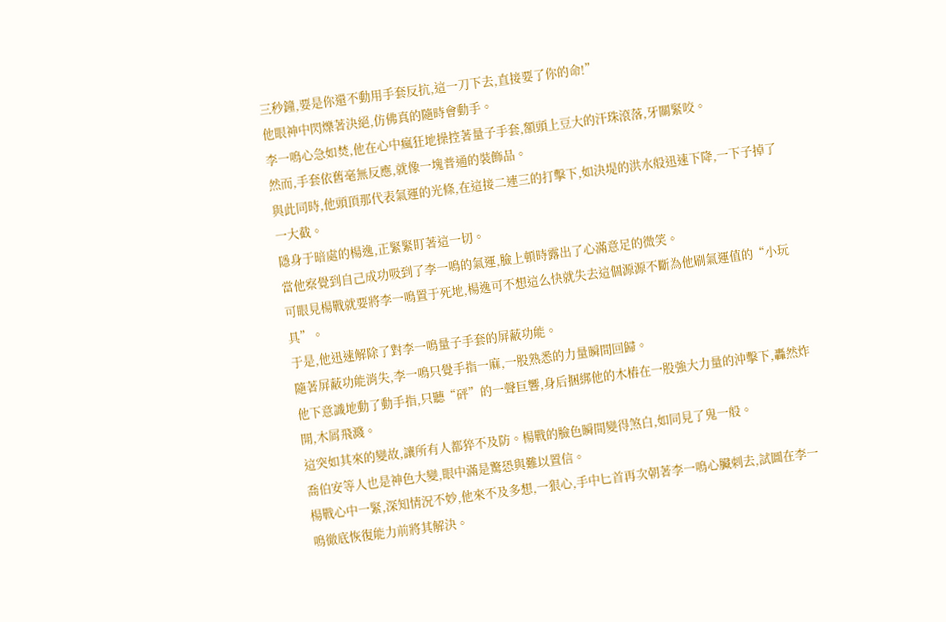三秒鐘,要是你還不動用手套反抗,這一刀下去,直接要了你的命!”
他眼神中閃爍著決絕,仿佛真的隨時會動手。
李一鳴心急如焚,他在心中瘋狂地操控著量子手套,額頭上豆大的汗珠滾落,牙關緊咬。
然而,手套依舊毫無反應,就像一塊普通的裝飾品。
與此同時,他頭頂那代表氣運的光條,在這接二連三的打擊下,如決堤的洪水般迅速下降,一下子掉了一大截。
隱身于暗處的楊逸,正緊緊盯著這一切。
當他察覺到自己成功吸到了李一鳴的氣運,臉上頓時露出了心滿意足的微笑。
可眼見楊戰就要將李一鳴置于死地,楊逸可不想這么快就失去這個源源不斷為他刷氣運值的“小玩具”。
于是,他迅速解除了對李一鳴量子手套的屏蔽功能。
隨著屏蔽功能消失,李一鳴只覺手指一麻,一股熟悉的力量瞬間回歸。
他下意識地動了動手指,只聽“砰”的一聲巨響,身后捆綁他的木樁在一股強大力量的沖擊下,轟然炸開,木屑飛濺。
這突如其來的變故,讓所有人都猝不及防。楊戰的臉色瞬間變得煞白,如同見了鬼一般。
喬伯安等人也是神色大變,眼中滿是驚恐與難以置信。
楊戰心中一緊,深知情況不妙,他來不及多想,一狠心,手中匕首再次朝著李一鳴心臟刺去,試圖在李一鳴徹底恢復能力前將其解決。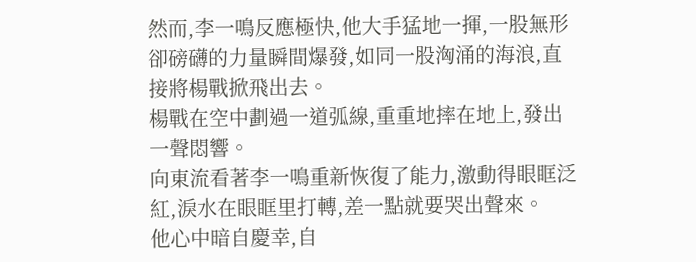然而,李一鳴反應極快,他大手猛地一揮,一股無形卻磅礴的力量瞬間爆發,如同一股洶涌的海浪,直接將楊戰掀飛出去。
楊戰在空中劃過一道弧線,重重地摔在地上,發出一聲悶響。
向東流看著李一鳴重新恢復了能力,激動得眼眶泛紅,淚水在眼眶里打轉,差一點就要哭出聲來。
他心中暗自慶幸,自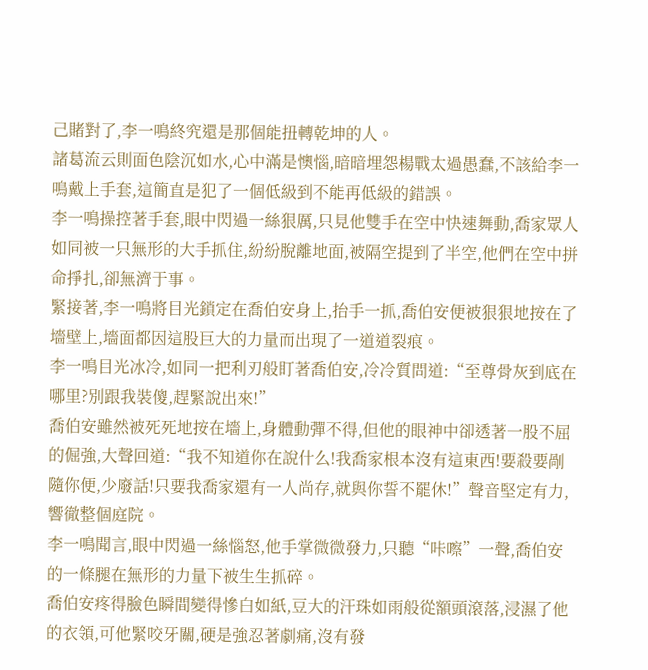己賭對了,李一鳴終究還是那個能扭轉乾坤的人。
諸葛流云則面色陰沉如水,心中滿是懊惱,暗暗埋怨楊戰太過愚蠢,不該給李一鳴戴上手套,這簡直是犯了一個低級到不能再低級的錯誤。
李一鳴操控著手套,眼中閃過一絲狠厲,只見他雙手在空中快速舞動,喬家眾人如同被一只無形的大手抓住,紛紛脫離地面,被隔空提到了半空,他們在空中拼命掙扎,卻無濟于事。
緊接著,李一鳴將目光鎖定在喬伯安身上,抬手一抓,喬伯安便被狠狠地按在了墻壁上,墻面都因這股巨大的力量而出現了一道道裂痕。
李一鳴目光冰冷,如同一把利刃般盯著喬伯安,冷冷質問道:“至尊骨灰到底在哪里?別跟我裝傻,趕緊說出來!”
喬伯安雖然被死死地按在墻上,身體動彈不得,但他的眼神中卻透著一股不屈的倔強,大聲回道:“我不知道你在說什么!我喬家根本沒有這東西!要殺要剮隨你便,少廢話!只要我喬家還有一人尚存,就與你誓不罷休!”聲音堅定有力,響徹整個庭院。
李一鳴聞言,眼中閃過一絲惱怒,他手掌微微發力,只聽“咔嚓”一聲,喬伯安的一條腿在無形的力量下被生生抓碎。
喬伯安疼得臉色瞬間變得慘白如紙,豆大的汗珠如雨般從額頭滾落,浸濕了他的衣領,可他緊咬牙關,硬是強忍著劇痛,沒有發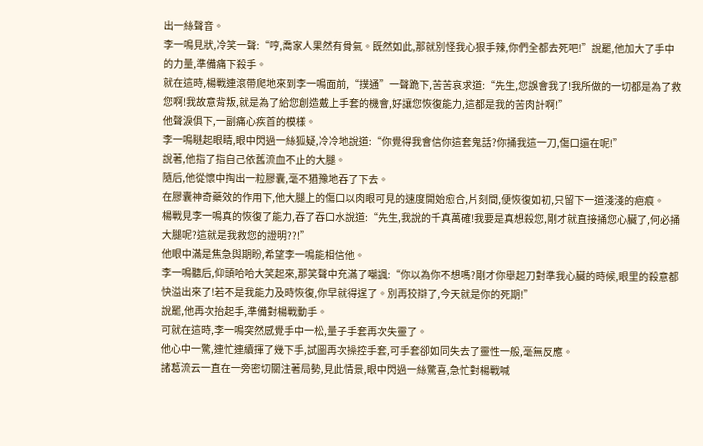出一絲聲音。
李一鳴見狀,冷笑一聲:“哼,喬家人果然有骨氣。既然如此,那就別怪我心狠手辣,你們全都去死吧!”說罷,他加大了手中的力量,準備痛下殺手。
就在這時,楊戰連滾帶爬地來到李一鳴面前,“撲通”一聲跪下,苦苦哀求道:“先生,您誤會我了!我所做的一切都是為了救您啊!我故意背叛,就是為了給您創造戴上手套的機會,好讓您恢復能力,這都是我的苦肉計啊!”
他聲淚俱下,一副痛心疾首的模樣。
李一鳴瞇起眼睛,眼中閃過一絲狐疑,冷冷地說道:“你覺得我會信你這套鬼話?你捅我這一刀,傷口還在呢!”
說著,他指了指自己依舊流血不止的大腿。
隨后,他從懷中掏出一粒膠囊,毫不猶豫地吞了下去。
在膠囊神奇藥效的作用下,他大腿上的傷口以肉眼可見的速度開始愈合,片刻間,便恢復如初,只留下一道淺淺的疤痕。
楊戰見李一鳴真的恢復了能力,吞了吞口水說道:“先生,我說的千真萬確!我要是真想殺您,剛才就直接捅您心臟了,何必捅大腿呢?這就是我救您的證明??!”
他眼中滿是焦急與期盼,希望李一鳴能相信他。
李一鳴聽后,仰頭哈哈大笑起來,那笑聲中充滿了嘲諷:“你以為你不想嗎?剛才你舉起刀對準我心臟的時候,眼里的殺意都快溢出來了!若不是我能力及時恢復,你早就得逞了。別再狡辯了,今天就是你的死期!”
說罷,他再次抬起手,準備對楊戰動手。
可就在這時,李一鳴突然感覺手中一松,量子手套再次失靈了。
他心中一驚,連忙連續揮了幾下手,試圖再次操控手套,可手套卻如同失去了靈性一般,毫無反應。
諸葛流云一直在一旁密切關注著局勢,見此情景,眼中閃過一絲驚喜,急忙對楊戰喊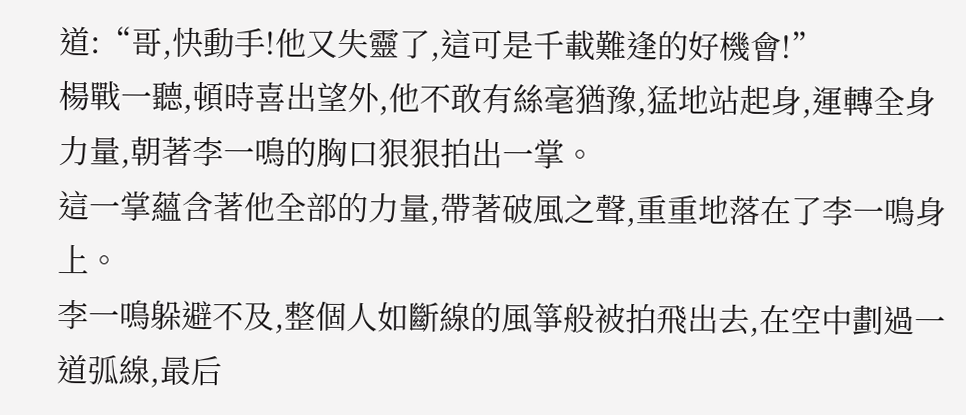道:“哥,快動手!他又失靈了,這可是千載難逢的好機會!”
楊戰一聽,頓時喜出望外,他不敢有絲毫猶豫,猛地站起身,運轉全身力量,朝著李一鳴的胸口狠狠拍出一掌。
這一掌蘊含著他全部的力量,帶著破風之聲,重重地落在了李一鳴身上。
李一鳴躲避不及,整個人如斷線的風箏般被拍飛出去,在空中劃過一道弧線,最后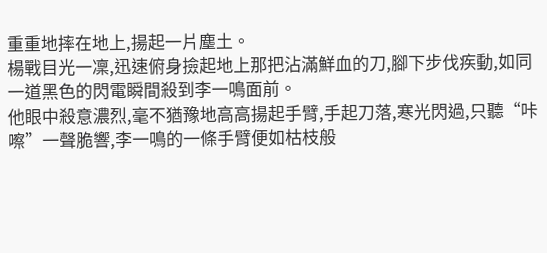重重地摔在地上,揚起一片塵土。
楊戰目光一凜,迅速俯身撿起地上那把沾滿鮮血的刀,腳下步伐疾動,如同一道黑色的閃電瞬間殺到李一鳴面前。
他眼中殺意濃烈,毫不猶豫地高高揚起手臂,手起刀落,寒光閃過,只聽“咔嚓”一聲脆響,李一鳴的一條手臂便如枯枝般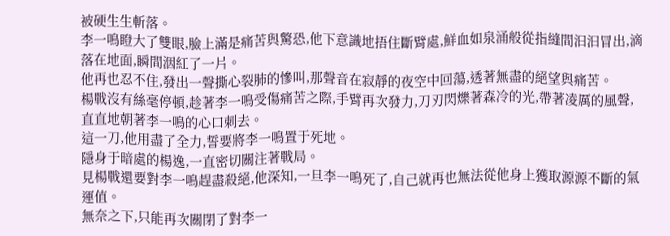被硬生生斬落。
李一鳴瞪大了雙眼,臉上滿是痛苦與驚恐,他下意識地捂住斷臂處,鮮血如泉涌般從指縫間汩汩冒出,滴落在地面,瞬間洇紅了一片。
他再也忍不住,發出一聲撕心裂肺的慘叫,那聲音在寂靜的夜空中回蕩,透著無盡的絕望與痛苦。
楊戰沒有絲毫停頓,趁著李一鳴受傷痛苦之際,手臂再次發力,刀刃閃爍著森冷的光,帶著凌厲的風聲,直直地朝著李一鳴的心口刺去。
這一刀,他用盡了全力,誓要將李一鳴置于死地。
隱身于暗處的楊逸,一直密切關注著戰局。
見楊戰還要對李一鳴趕盡殺絕,他深知,一旦李一鳴死了,自己就再也無法從他身上獲取源源不斷的氣運值。
無奈之下,只能再次關閉了對李一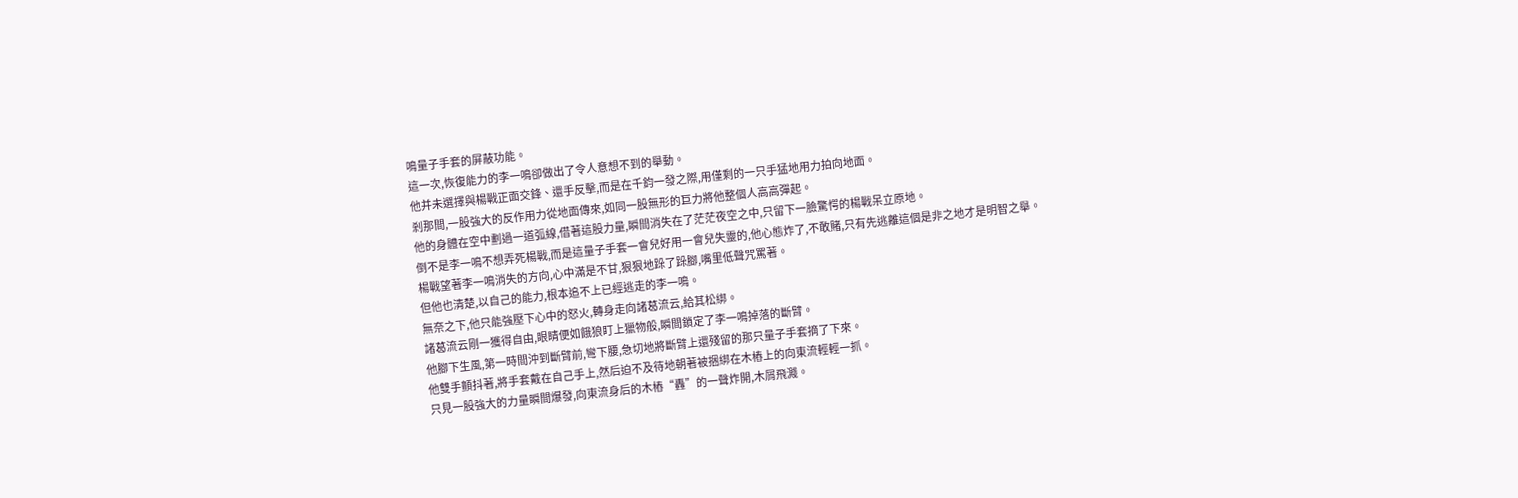鳴量子手套的屏蔽功能。
這一次,恢復能力的李一鳴卻做出了令人意想不到的舉動。
他并未選擇與楊戰正面交鋒、還手反擊,而是在千鈞一發之際,用僅剩的一只手猛地用力拍向地面。
剎那間,一股強大的反作用力從地面傳來,如同一股無形的巨力將他整個人高高彈起。
他的身體在空中劃過一道弧線,借著這股力量,瞬間消失在了茫茫夜空之中,只留下一臉驚愕的楊戰呆立原地。
倒不是李一鳴不想弄死楊戰,而是這量子手套一會兒好用一會兒失靈的,他心態炸了,不敢賭,只有先逃離這個是非之地才是明智之舉。
楊戰望著李一鳴消失的方向,心中滿是不甘,狠狠地跺了跺腳,嘴里低聲咒罵著。
但他也清楚,以自己的能力,根本追不上已經逃走的李一鳴。
無奈之下,他只能強壓下心中的怒火,轉身走向諸葛流云,給其松綁。
諸葛流云剛一獲得自由,眼睛便如餓狼盯上獵物般,瞬間鎖定了李一鳴掉落的斷臂。
他腳下生風,第一時間沖到斷臂前,彎下腰,急切地將斷臂上還殘留的那只量子手套摘了下來。
他雙手顫抖著,將手套戴在自己手上,然后迫不及待地朝著被捆綁在木樁上的向東流輕輕一抓。
只見一股強大的力量瞬間爆發,向東流身后的木樁“轟”的一聲炸開,木屑飛濺。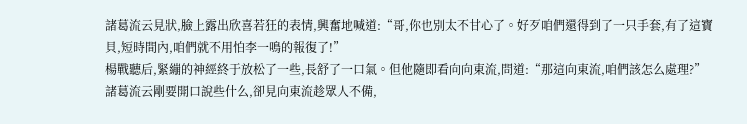諸葛流云見狀,臉上露出欣喜若狂的表情,興奮地喊道:“哥,你也別太不甘心了。好歹咱們還得到了一只手套,有了這寶貝,短時間內,咱們就不用怕李一鳴的報復了!”
楊戰聽后,緊繃的神經終于放松了一些,長舒了一口氣。但他隨即看向向東流,問道:“那這向東流,咱們該怎么處理?”
諸葛流云剛要開口說些什么,卻見向東流趁眾人不備,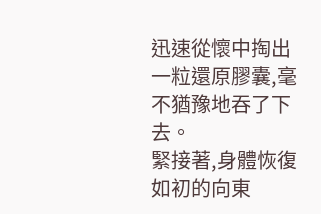迅速從懷中掏出一粒還原膠囊,毫不猶豫地吞了下去。
緊接著,身體恢復如初的向東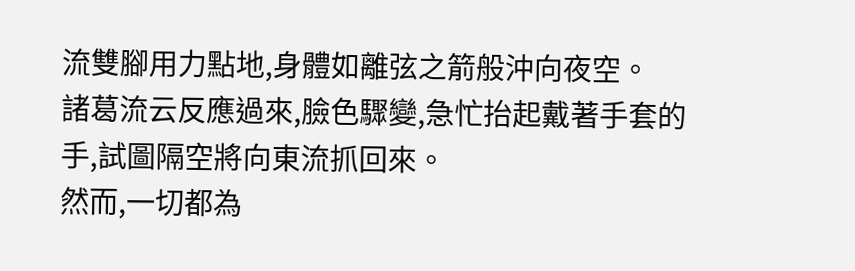流雙腳用力點地,身體如離弦之箭般沖向夜空。
諸葛流云反應過來,臉色驟變,急忙抬起戴著手套的手,試圖隔空將向東流抓回來。
然而,一切都為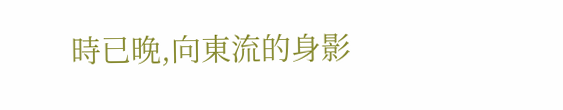時已晚,向東流的身影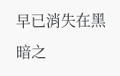早已消失在黑暗之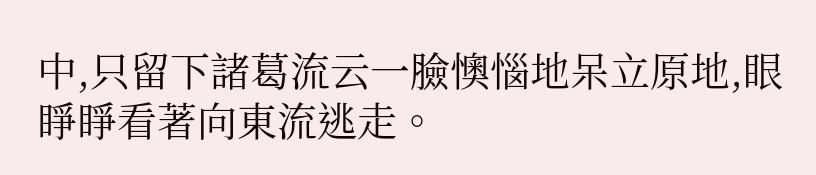中,只留下諸葛流云一臉懊惱地呆立原地,眼睜睜看著向東流逃走。